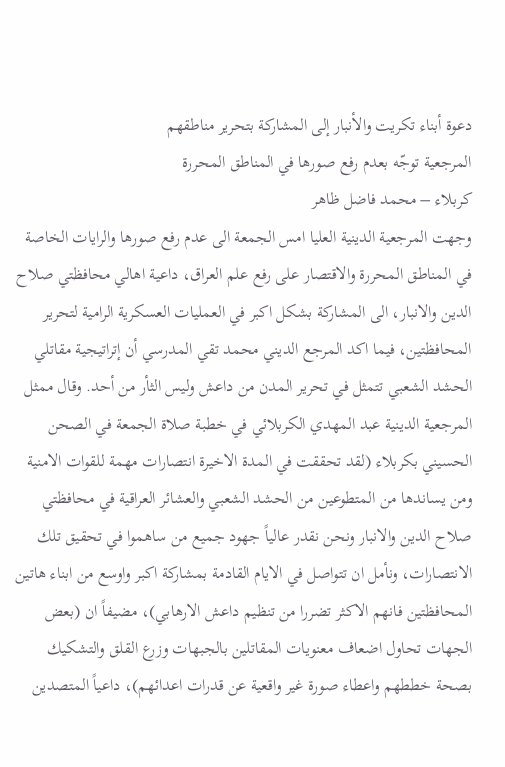دعوة أبناء تكريت والأنبار إلى المشاركة بتحرير مناطقهم
المرجعية توجّه بعدم رفع صورها في المناطق المحررة
كربلاء – محمد فاضل ظاهر
وجهت المرجعية الدينية العليا امس الجمعة الى عدم رفع صورها والرايات الخاصة في المناطق المحررة والاقتصار على رفع علم العراق، داعية اهالي محافظتي صلاح الدين والانبار، الى المشاركة بشكل اكبر في العمليات العسكرية الرامية لتحرير المحافظتين، فيما اكد المرجع الديني محمد تقي المدرسي أن إتراتيجية مقاتلي الحشد الشعبي تتمثل في تحرير المدن من داعش وليس الثأر من أحد. وقال ممثل المرجعية الدينية عبد المهدي الكربلائي في خطبة صلاة الجمعة في الصحن الحسيني بكربلاء (لقد تحققت في المدة الاخيرة انتصارات مهمة للقوات الامنية ومن يساندها من المتطوعين من الحشد الشعبي والعشائر العراقية في محافظتي صلاح الدين والانبار ونحن نقدر عالياً جهود جميع من ساهموا في تحقيق تلك الانتصارات، ونأمل ان تتواصل في الايام القادمة بمشاركة اكبر واوسع من ابناء هاتين المحافظتين فانهم الاكثر تضررا من تنظيم داعش الارهابي)، مضيفاً ان (بعض الجهات تحاول اضعاف معنويات المقاتلين بالجبهات وزرع القلق والتشكيك بصحة خططهم واعطاء صورة غير واقعية عن قدرات اعدائهم)، داعياً المتصدين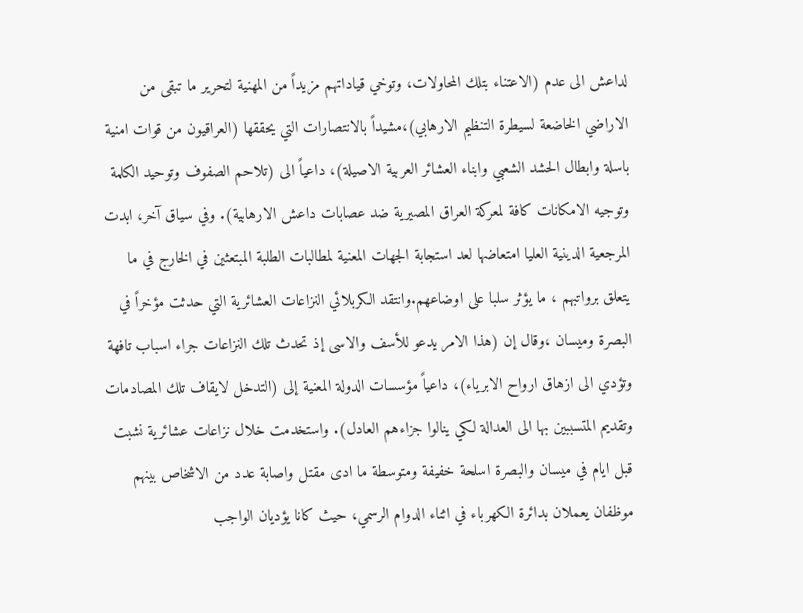لداعش الى عدم (الاعتناء بتلك المحاولات، وتوخي قياداتهم مزيداً من المهنية لتحرير ما تبقى من الاراضي الخاضعة لسيطرة التنظيم الارهابي)،مشيداً بالانتصارات التي يحققها (العراقيون من قوات امنية باسلة وابطال الحشد الشعبي وابناء العشائر العربية الاصيلة)، داعياً الى (تلاحم الصفوف وتوحيد الكلمة وتوجيه الامكانات كافة لمعركة العراق المصيرية ضد عصابات داعش الارهابية). وفي سياق آخر، ابدت المرجعية الدينية العليا امتعاضها لعد استجابة الجهات المعنية لمطالبات الطلبة المبتعثين في الخارج في ما يتعلق برواتبهم ، ما يؤثر سلبا على اوضاعهم.وانتقد الكربلائي النزاعات العشائرية التي حدثت مؤخراً في البصرة وميسان ،وقال إن (هذا الامر يدعو للأسف والاسى إذ تحدث تلك النزاعات جراء اسباب تافهة وتؤدي الى ازهاق ارواح الابرياء)، داعياً مؤسسات الدولة المعنية إلى (التدخل لايقاف تلك المصادمات وتقديم المتسببين بها الى العدالة لكي ينالوا جزاءهم العادل). واستخدمت خلال نزاعات عشائرية نشبت قبل ايام في ميسان والبصرة اسلحة خفيفة ومتوسطة ما ادى مقتل واصابة عدد من الاشخاص بينهم موظفان يعملان بدائرة الكهرباء في اثناء الدوام الرسمي، حيث كانا يؤديان الواجب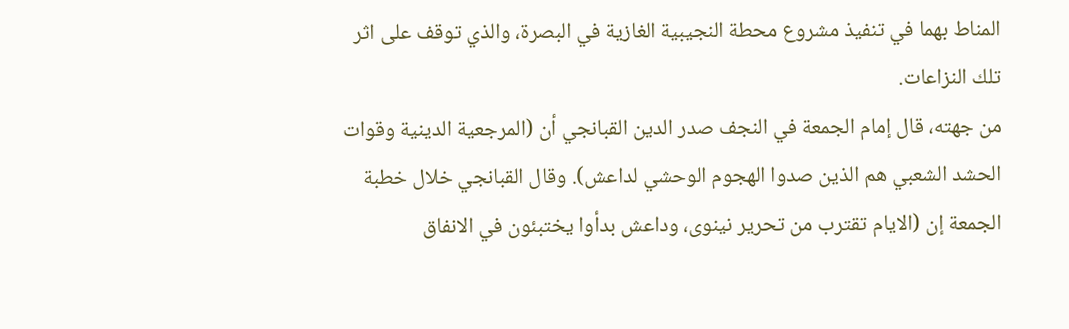المناط بهما في تنفيذ مشروع محطة النجيبية الغازية في البصرة، والذي توقف على اثر تلك النزاعات.
من جهته، قال إمام الجمعة في النجف صدر الدين القبانجي أن (المرجعية الدينية وقوات الحشد الشعبي هم الذين صدوا الهجوم الوحشي لداعش). وقال القبانجي خلال خطبة الجمعة إن (الايام تقترب من تحرير نينوى، وداعش بدأوا يختبئون في الانفاق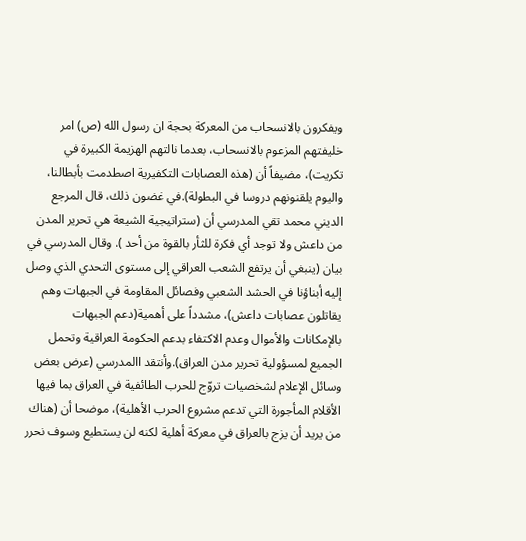ويفكرون بالانسحاب من المعركة بحجة ان رسول الله (ص) امر خليفتهم المزعوم بالانسحاب، بعدما نالتهم الهزيمة الكبيرة في تكريت)، مضيفاً أن (هذه العصابات التكفيرية اصطدمت بأبطالنا، واليوم يلقنونهم دروسا في البطولة).في غضون ذلك، قال المرجع الديني محمد تقي المدرسي أن (ستراتيجية الشيعة هي تحرير المدن من داعش ولا توجد أي فكرة للثأر بالقوة من أحد ). وقال المدرسي في بيان (ينبغي أن يرتفع الشعب العراقي إلى مستوى التحدي الذي وصل إليه أبناؤنا في الحشد الشعبي وفصائل المقاومة في الجبهات وهم يقاتلون عصابات داعش)، مشدداً على أهمية(دعم الجبهات بالإمكانات والأموال وعدم الاكتفاء بدعم الحكومة العراقية وتحمل الجميع لمسؤولية تحرير مدن العراق).وأنتقد االمدرسي (عرض بعض وسائل الإعلام لشخصيات تروّج للحرب الطائفية في العراق بما فيها الأقلام المأجورة التي تدعم مشروع الحرب الأهلية)، موضحا أن (هناك من يريد أن يزج بالعراق في معركة أهلية لكنه لن يستطيع وسوف نحرر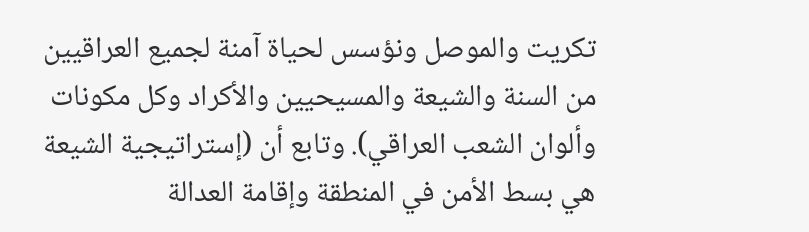تكريت والموصل ونؤسس لحياة آمنة لجميع العراقيين من السنة والشيعة والمسيحيين والأكراد وكل مكونات وألوان الشعب العراقي). وتابع أن (إستراتيجية الشيعة هي بسط الأمن في المنطقة وإقامة العدالة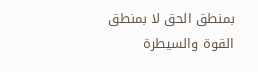بمنطق الحق لا بمنطق القوة والسيطرة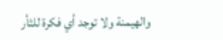والهيمنة ولا توجد أي فكرة للثأر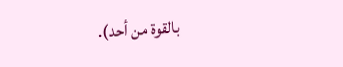بالقوة من أحد).